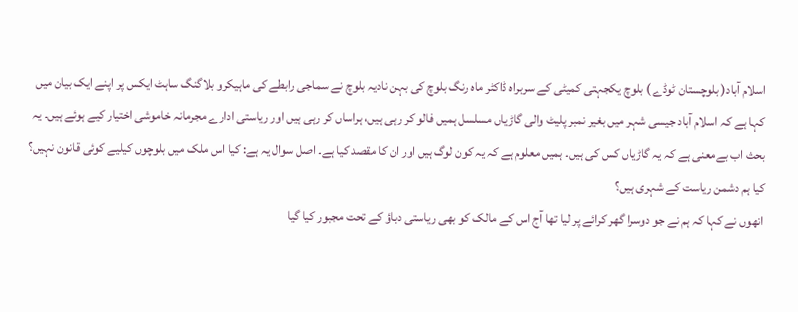اسلام آباد( بلوچستان ٹوڈے ) بلوچ یکجہتی کمیٹی کے سربراہ ڈاکٹر ماہ رنگ بلوچ کی بہن نادیہ بلوچ نے سماجی رابطے کی ماہیکرو بلاگنگ ساہٹ ایکس پر اپنے ایک بیان میں کہا ہے کہ اسلام آباد جیسی شہر میں بغیر نمبر پلیٹ والی گاڑیاں مسلسل ہمیں فالو کر رہی ہیں، ہراساں کر رہی ہیں اور ریاستی ادارے مجرمانہ خاموشی اختیار کیے ہوئے ہیں۔ یہ بحث اب بےمعنی ہے کہ یہ گاڑیاں کس کی ہیں۔ ہمیں معلوم ہے کہ یہ کون لوگ ہیں اور ان کا مقصد کیا ہے۔ اصل سوال یہ ہے: کیا اس ملک میں بلوچوں کیلیے کوئی قانون نہیں؟ کیا ہم دشمن ریاست کے شہری ہیں؟
انھوں نے کہا کہ ہم نے جو دوسرا گھر کرائے پر لیا تھا آج اس کے مالک کو بھی ریاستی دباؤ کے تحت مجبور کیا گیا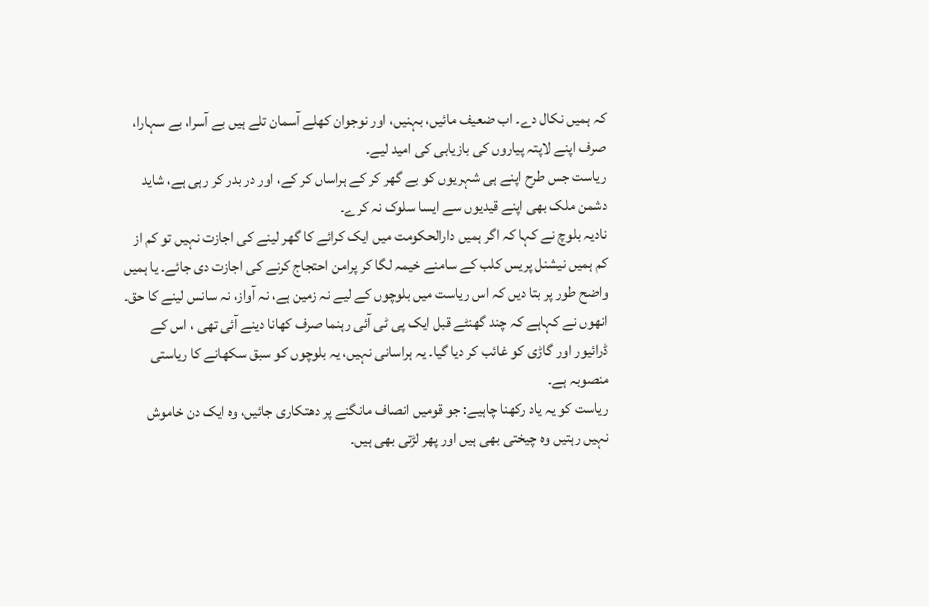کہ ہمیں نکال دے۔ اب ضعیف مائیں، بہنیں، اور نوجوان کھلے آسمان تلے ہیں بے آسرا، بے سہارا، صرف اپنے لاپتہ پیاروں کی بازیابی کی امید لیے۔
ریاست جس طرح اپنے ہی شہریوں کو بے گھر کر کے ہراساں کر کے، اور در بدر کر رہی ہے، شاید دشمن ملک بھی اپنے قیدیوں سے ایسا سلوک نہ کرے۔
نادیہ بلوچ نے کہا کہ اگر ہمیں دارالحکومت میں ایک کرائے کا گھر لینے کی اجازت نہیں تو کم از کم ہمیں نیشنل پریس کلب کے سامنے خیمہ لگا کر پرامن احتجاج کرنے کی اجازت دی جائے۔ یا ہمیں واضح طور پر بتا دیں کہ اس ریاست میں بلوچوں کے لیے نہ زمین ہے، نہ آواز، نہ سانس لینے کا حق۔
انھوں نے کہاہے کہ چند گھنٹے قبل ایک پی ٹی آئی رہنما صرف کھانا دینے آئی تھی ، اس کے ڈرائیور اور گاڑی کو غائب کر دیا گیا۔ یہ ہراسانی نہیں، یہ بلوچوں کو سبق سکھانے کا ریاستی منصوبہ ہے۔
ریاست کو یہ یاد رکھنا چاہیے: جو قومیں انصاف مانگنے پر دھتکاری جائیں، وہ ایک دن خاموش نہیں رہتیں وہ چیختی بھی ہیں اور پھر لڑتی بھی ہیں۔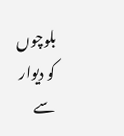بلوچوں کو دیوار سے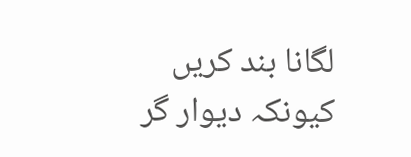لگانا بند کریں کیونکہ دیوار گر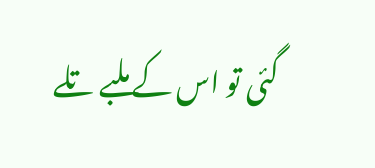گئی تو اس کے ملبے تلے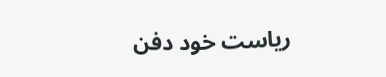ریاست خود دفن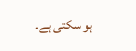ہو سکتی ہے۔